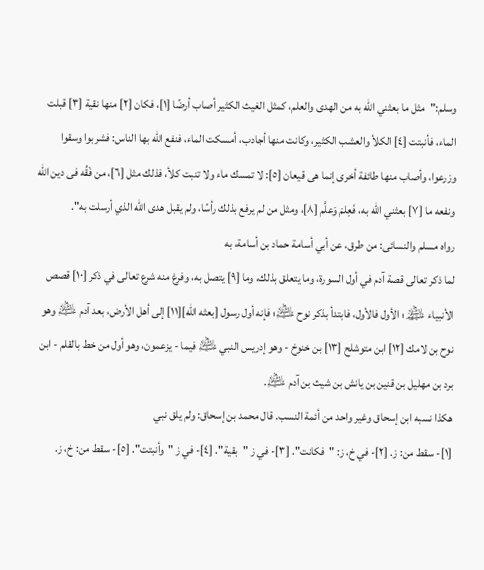وسلم:"مثل ما بعثني الله به من الهدى والعلم، كمثل الغيث الكثير أصاب أرضًا [١]، فكان [٢] منها نقية [٣] قبلت الماء، فأنبتت [٤] الكلأ والعشب الكثير، وكانت منها أجادب، أمسكت الماء، فنفع الله بها الناس: فشربوا وسقوا وزرعوا، وأصاب منها طائفة أخرى إنما هى قيعان [٥]: لا تمسك ماء ولا تنبت كلأ، فذلك مثل [٦]، من فَقُه فى دين الله ونفعه ما [٧] بعثني الله به، فَعِلمَ وَعلَّم [٨]، ومثل من لم يرفع بذلك رأسًا، ولم يقبل هدى الله الذي أرسلت به".
رواه مسلم والنسائى: من طرق، عن أبي أسامة حماد بن أسامة، به
لما ذكر تعالى قصة آدم في أول السورة، وما يتعلق بذلك، وما [٩] يتصل به، وفرغ منه شرع تعالى في ذكر [١٠] قصص الأنبياء ﵈؛ الأول فالأول، فابتدأ بذكر نوح ﵇؛ فإنه أول رسول [بعثه الله][١١] إلى أهل الأرض، بعد آدم ﵇ وهو نوح بن لامك [١٢] ابن متوشلح [١٣] بن خنوخ - وهو إدريس النبي ﵇ فيما - يزعمون، وهو أول من خط بالقلم - ابن برد بن مهليل بن قنين بن يانش بن شيث بن آدم ﵇.
هكذا نسبه ابن إسحاق وغير واحد من أئمة النسب. قال محمد بن إسحاق: ولم يلق نبي
[١]- سقط من: ز. [٢]- في خ، ز: "فكانت". [٣]- في ز "بقية". [٤]- في ز "وأنبتت". [٥]- سقط من: خ، ز.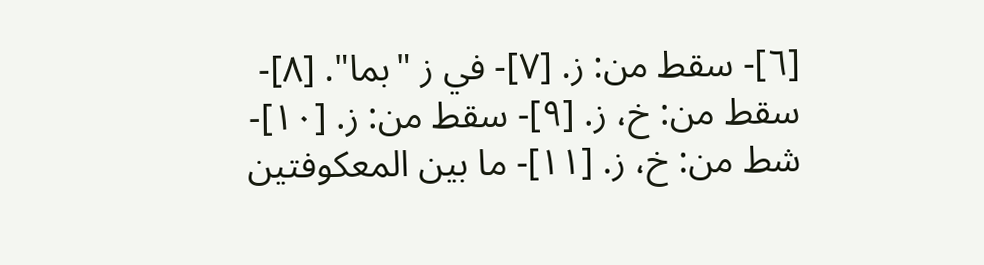[٦]- سقط من: ز. [٧]- في ز "بما". [٨]- سقط من: خ، ز. [٩]- سقط من: ز. [١٠]- شط من: خ، ز. [١١]- ما بين المعكوفتين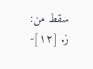سقط من: ز. [١٢]-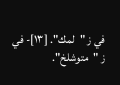في ز "لمك". [١٣]- في ز "متوشلخ".